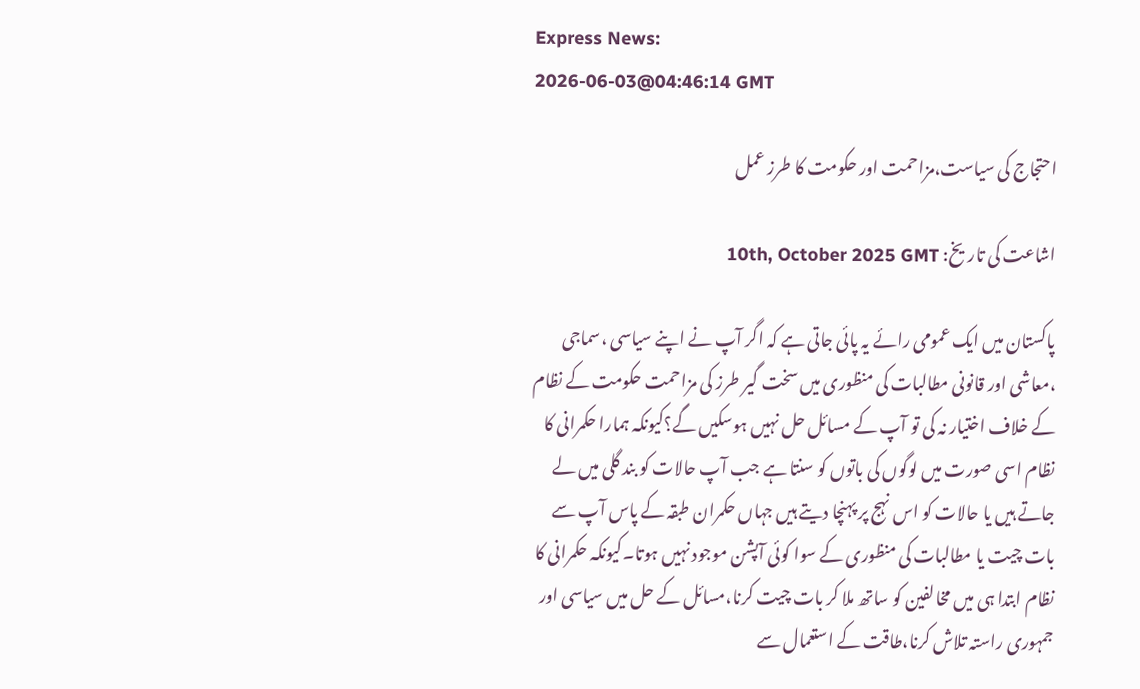Express News:
2026-06-03@04:46:14 GMT

احتجاج کی سیاست،مزاحمت اور حکومت کا طرز عمل

اشاعت کی تاریخ: 10th, October 2025 GMT

پاکستان میں ایک عمومی رائے یہ پائی جاتی ہے کہ اگر آپ نے اپنے سیاسی ،سماجی ،معاشی اور قانونی مطالبات کی منظوری میں سخت گیر طرز کی مزاحمت حکومت کے نظام کے خلاف اختیار نہ کی تو آپ کے مسائل حل نہیں ہوسکیں گے؟کیونکہ ہمارا حکمرانی کا نظام اسی صورت میں لوگوں کی باتوں کو سنتا ہے جب آپ حالات کو بند گلی میں لے جاتے ہیں یا حالات کو اس نہج پر پہنچا دیتے ہیں جہاں حکمران طبقہ کے پاس آپ سے بات چیت یا مطالبات کی منظوری کے سوا کوئی آپشن موجود نہیں ہوتا۔کیونکہ حکمرانی کا نظام ابتدا ہی میں مخالفین کو ساتھ ملا کر بات چیت کرنا،مسائل کے حل میں سیاسی اور جمہوری راستہ تلاش کرنا،طاقت کے استعمال سے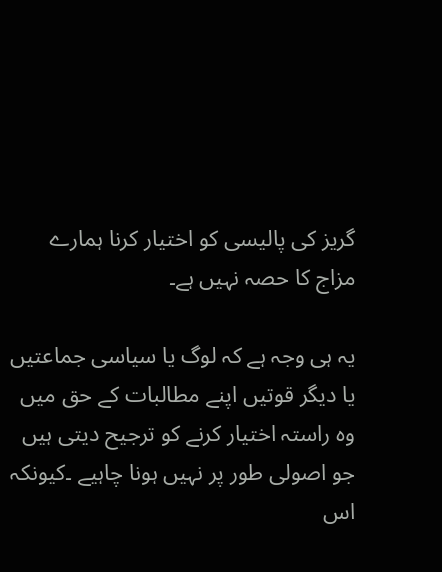گریز کی پالیسی کو اختیار کرنا ہمارے مزاج کا حصہ نہیں ہے۔

یہ ہی وجہ ہے کہ لوگ یا سیاسی جماعتیں یا دیگر قوتیں اپنے مطالبات کے حق میں وہ راستہ اختیار کرنے کو ترجیح دیتی ہیں جو اصولی طور پر نہیں ہونا چاہیے ۔کیونکہ اس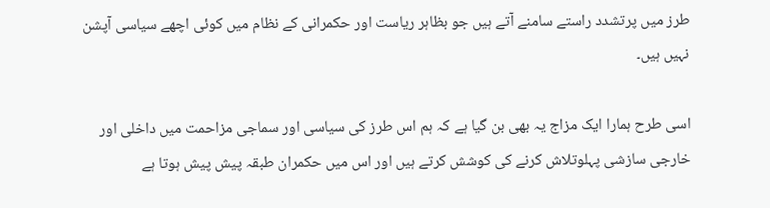طرز میں پرتشدد راستے سامنے آتے ہیں جو بظاہر ریاست اور حکمرانی کے نظام میں کوئی اچھے سیاسی آپشن نہیں ہیں۔

اسی طرح ہمارا ایک مزاج یہ بھی بن گیا ہے کہ ہم اس طرز کی سیاسی اور سماجی مزاحمت میں داخلی اور خارجی سازشی پہلوتلاش کرنے کی کوشش کرتے ہیں اور اس میں حکمران طبقہ پیش پیش ہوتا ہے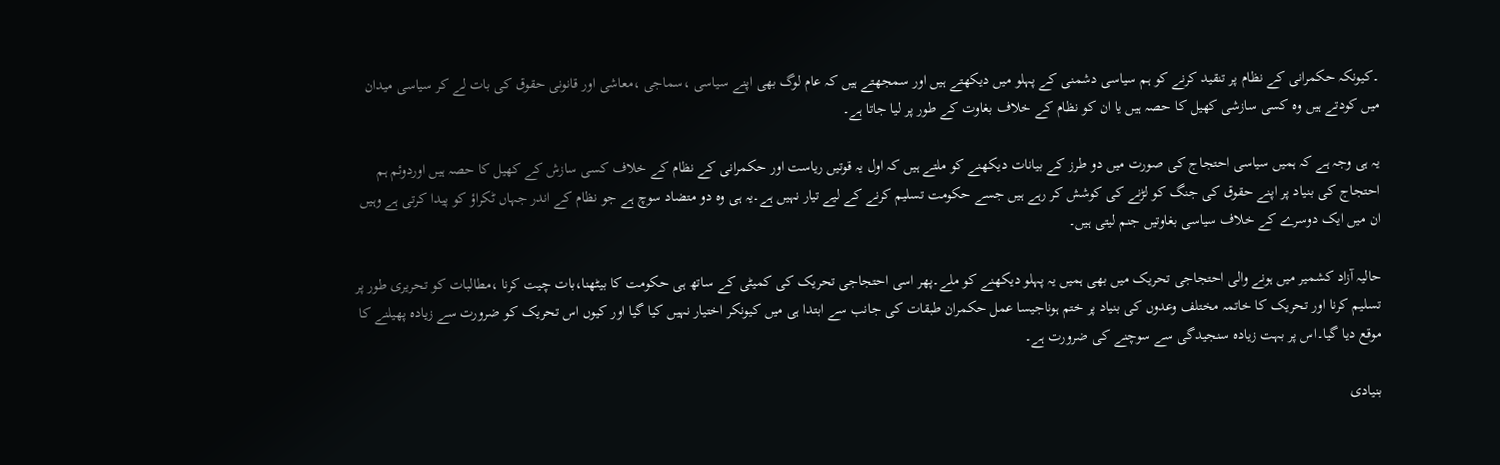۔کیونکہ حکمرانی کے نظام پر تنقید کرنے کو ہم سیاسی دشمنی کے پہلو میں دیکھتے ہیں اور سمجھتے ہیں کہ عام لوگ بھی اپنے سیاسی ،سماجی ،معاشی اور قانونی حقوق کی بات لے کر سیاسی میدان میں کودتے ہیں وہ کسی سازشی کھیل کا حصہ ہیں یا ان کو نظام کے خلاف بغاوت کے طور پر لیا جاتا ہے۔

یہ ہی وجہ ہے کہ ہمیں سیاسی احتجاج کی صورت میں دو طرز کے بیانات دیکھنے کو ملتے ہیں کہ اول یہ قوتیں ریاست اور حکمرانی کے نظام کے خلاف کسی سازش کے کھیل کا حصہ ہیں اوردوئم ہم احتجاج کی بنیاد پر اپنے حقوق کی جنگ کو لڑنے کی کوشش کر رہے ہیں جسے حکومت تسلیم کرنے کے لیے تیار نہیں ہے۔یہ ہی وہ دو متضاد سوچ ہے جو نظام کے اندر جہاں ٹکراؤ کو پیدا کرتی ہے وہیں ان میں ایک دوسرے کے خلاف سیاسی بغاوتیں جنم لیتی ہیں۔

حالیہ آزاد کشمیر میں ہونے والی احتجاجی تحریک میں بھی ہمیں یہ پہلو دیکھنے کو ملے۔پھر اسی احتجاجی تحریک کی کمیٹی کے ساتھ ہی حکومت کا بیٹھنا،بات چیت کرنا ،مطالبات کو تحریری طور پر تسلیم کرنا اور تحریک کا خاتمہ مختلف وعدوں کی بنیاد پر ختم ہوناجیسا عمل حکمران طبقات کی جانب سے ابتدا ہی میں کیونکر اختیار نہیں کیا گیا اور کیوں اس تحریک کو ضرورت سے زیادہ پھیلنے کا موقع دیا گیا۔اس پر بہت زیادہ سنجیدگی سے سوچنے کی ضرورت ہے۔

بنیادی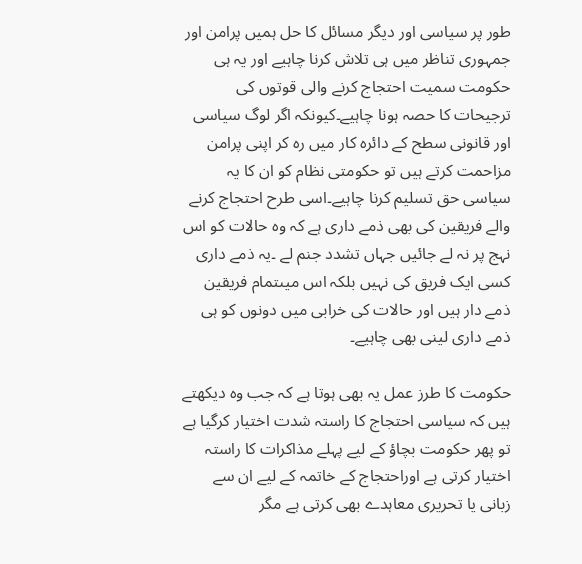طور پر سیاسی اور دیگر مسائل کا حل ہمیں پرامن اور جمہوری تناظر میں ہی تلاش کرنا چاہیے اور یہ ہی حکومت سمیت احتجاج کرنے والی قوتوں کی ترجیحات کا حصہ ہونا چاہیے۔کیونکہ اگر لوگ سیاسی اور قانونی سطح کے دائرہ کار میں رہ کر اپنی پرامن مزاحمت کرتے ہیں تو حکومتی نظام کو ان کا یہ سیاسی حق تسلیم کرنا چاہیے۔اسی طرح احتجاج کرنے والے فریقین کی بھی ذمے داری ہے کہ وہ حالات کو اس نہج پر نہ لے جائیں جہاں تشدد جنم لے ۔یہ ذمے داری کسی ایک فریق کی نہیں بلکہ اس میںتمام فریقین ذمے دار ہیں اور حالات کی خرابی میں دونوں کو ہی ذمے داری لینی بھی چاہیے۔

حکومت کا طرز عمل یہ بھی ہوتا ہے کہ جب وہ دیکھتے ہیں کہ سیاسی احتجاج کا راستہ شدت اختیار کرگیا ہے تو پھر حکومت بچاؤ کے لیے پہلے مذاکرات کا راستہ اختیار کرتی ہے اوراحتجاج کے خاتمہ کے لیے ان سے زبانی یا تحریری معاہدے بھی کرتی ہے مگر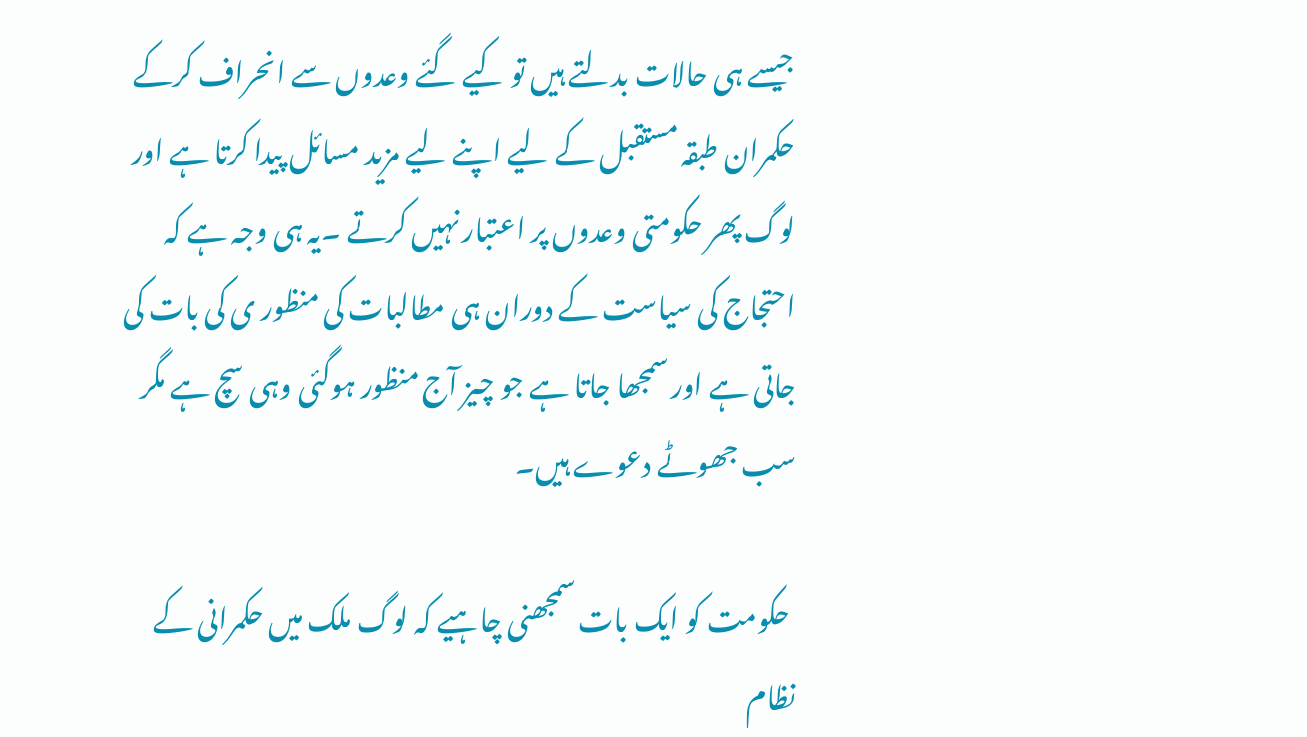جیسے ہی حالات بدلتے ہیں تو کیے گئے وعدوں سے انحراف کرکے حکمران طبقہ مستقبل کے لیے اپنے لیے مزید مسائل پیدا کرتا ہے اور لوگ پھر حکومتی وعدوں پر اعتبار نہیں کرتے ۔یہ ہی وجہ ہے کہ احتجاج کی سیاست کے دوران ہی مطالبات کی منظور ی کی بات کی جاتی ہے اور سمجھا جاتا ہے جو چیز آج منظور ہوگئی وہی سچ ہے مگر سب جھوٹے دعوے ہیں۔

 حکومت کو ایک بات سمجھنی چاہیے کہ لوگ ملک میں حکمرانی کے نظام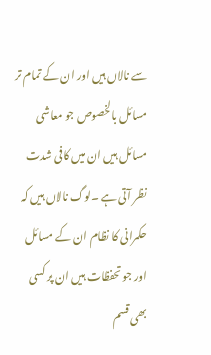سے نالاں ہیں اور ان کے تمام تر مسائل بالخصوص جو معاشی مسائل ہیں ان میں کافی شدت نظر آتی ہے ۔لوگ نالاں ہیں کہ حکمرانی کا نظام ان کے مسائل اور جو تحفظات ہیں ان پر کسی بھی قسم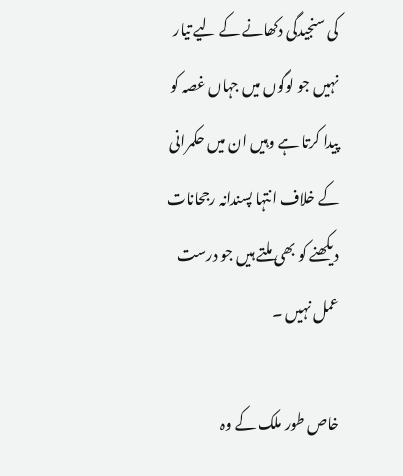کی سنجیدگی دکھانے کے لیے تیار نہیں جو لوگوں میں جہاں غصہ کو پیدا کرتا ہے وہیں ان میں حکمرانی کے خلاف انتہا پسندانہ رجحانات دیکھنے کو بھی ملتے ہیں جو درست عمل نہیں ۔

خاص طور ملک کے وہ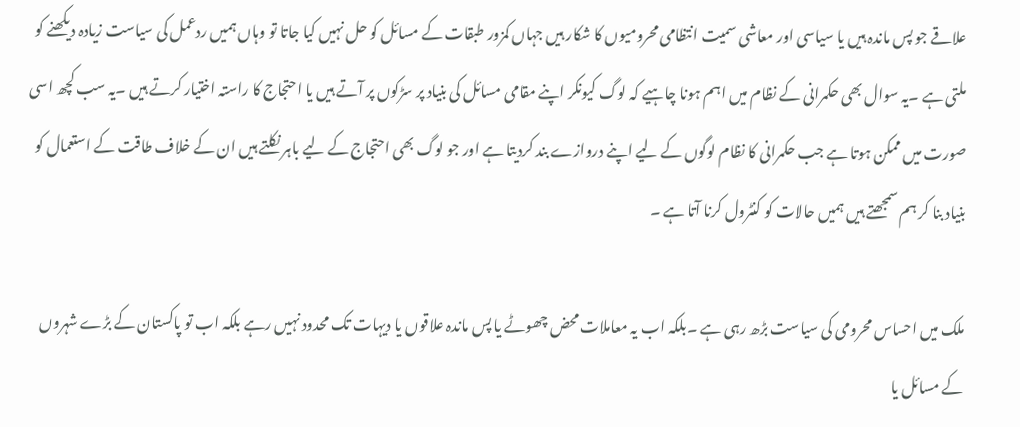علاقے جو پس ماندہ ہیں یا سیاسی اور معاشی سمیت انتظامی محرومیوں کا شکار ہیں جہاں کمزور طبقات کے مسائل کو حل نہیں کیا جاتا تو وہاں ہمیں ردعمل کی سیاست زیادہ دیکھنے کو ملتی ہے ۔یہ سوال بھی حکمرانی کے نظام میں اہم ہونا چاہیے کہ لوگ کیونکر اپنے مقامی مسائل کی بنیاد پر سڑکوں پر آتے ہیں یا احتجاج کا راستہ اختیار کرتے ہیں ۔یہ سب کچھ اسی صورت میں ممکن ہوتا ہے جب حکمرانی کا نظام لوگوں کے لیے اپنے دروازے بند کردیتا ہے اور جو لوگ بھی احتجاج کے لیے باہر نکلتے ہیں ان کے خلاف طاقت کے استعمال کو بنیاد بنا کر ہم سمجھتے ہیں ہمیں حالات کو کنٹرول کرنا آتا ہے ۔

ملک میں احساس محرومی کی سیاست بڑھ رہی ہے ۔بلکہ اب یہ معاملات محض چھوٹے یا پس ماندہ علاقوں یا دیہات تک محدود نہیں رہے بلکہ اب تو پاکستان کے بڑے شہروں کے مسائل یا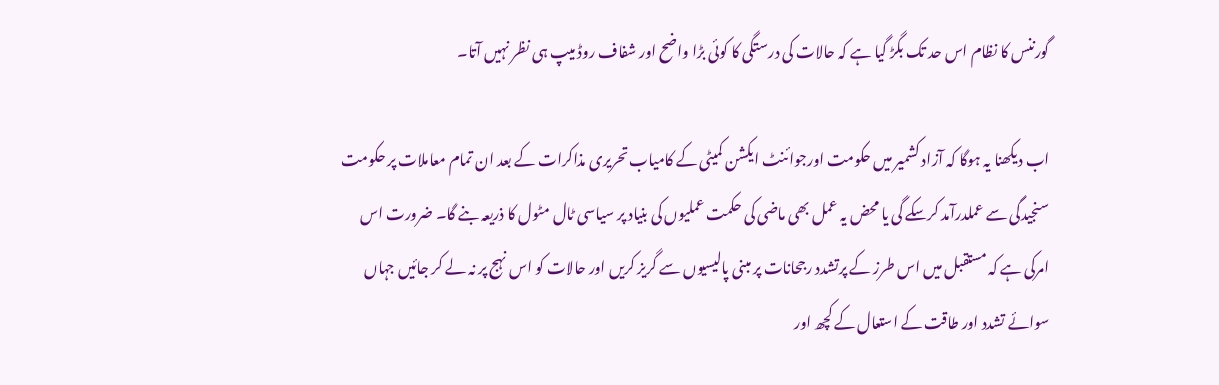گورننس کا نظام اس حد تک بگڑ گیا ہے کہ حالات کی درستگی کا کوئی بڑا واضح اور شفاف روڈ میپ ہی نظر نہیں آتا۔

اب دیکھنا یہ ہوگا کہ آزاد کشمیر میں حکومت اورجوائنٹ ایکشن کمیٹی کے کامیاب تحریری مذاکرات کے بعد ان تمام معاملات پر حکومت سنجیدگی سے عملدرآمد کرسکے گی یا محض یہ عمل بھی ماضی کی حکمت عملیوں کی بنیاد پر سیاسی ٹال مٹول کا ذریعہ بنے گا۔ ضرورت اس امرکی ہے کہ مستقبل میں اس طرز کے پرتشدد رجحانات پر مبنی پالیسیوں سے گریز کریں اور حالات کو اس نہج پر نہ لے کر جائیں جہاں سوائے تشدد اور طاقت کے استعال کے کچھ اور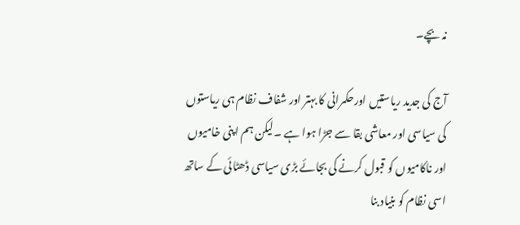نہ بچے۔

آج کی جدید ریاستیں اورحکمرانی کا بہتر اور شفاف نظام ہی ریاستوں کی سیاسی اور معاشی بقا سے جڑا ہوا ہے ۔لیکن ہم اپنی خامیوں اور ناکامیوں کو قبول کرنے کی بجائے بڑی سیاسی ڈھٹائی کے ساتھ اسی نظام کو بنیاد بنا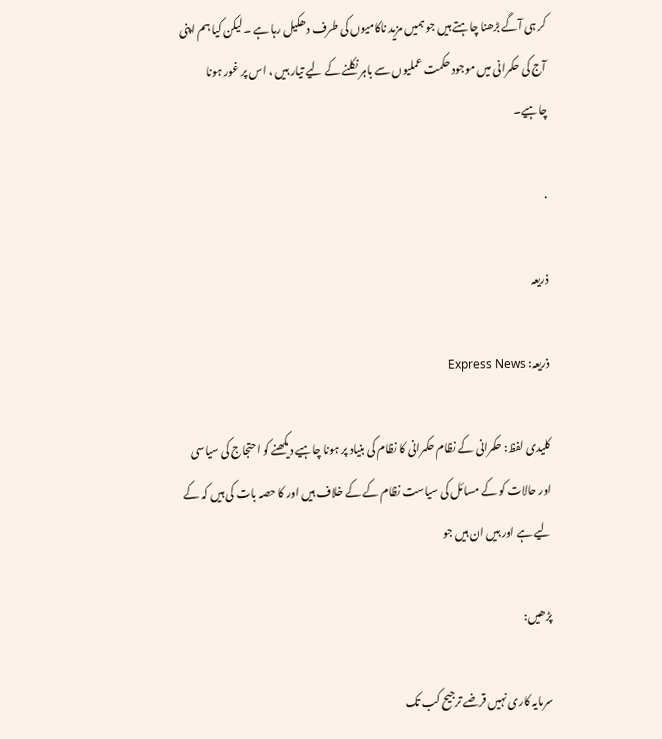کر ہی آگے بڑھنا چاہتے ہیں جو ہمیں مزید ناکامیوں کی طرف دھکیل رہا ہے ۔لیکن کیا ہم اپنی آج کی حکمرانی میں موجود حکمت عملیوں سے باہر نکلنے کے لیے تیار ہیں ، اس پر غور ہونا چاہیے۔

.

ذریعہ

ذریعہ: Express News

کلیدی لفظ: حکمرانی کے نظام حکمرانی کا نظام کی بنیاد پر ہونا چاہیے دیکھنے کو احتجاج کی سیاسی اور حالات کو کے مسائل کی سیاست نظام کے کے خلاف ہیں اور کا حصہ بات کی ہیں کہ کے لیے ہے اور ہیں ان ہیں جو

پڑھیں:

سرمایہ کاری نہیں قرضے ترجیح کب تک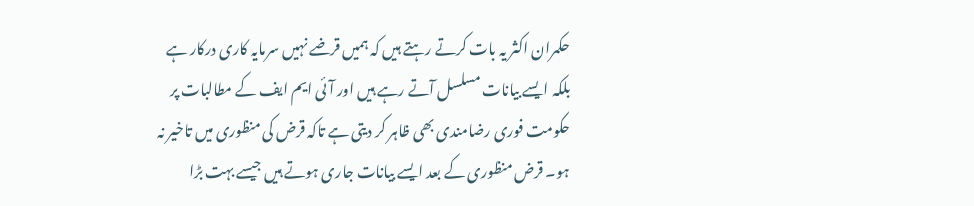حکمران اکثر یہ بات کرتے رہتے ہیں کہ ہمیں قرضے نہیں سرمایہ کاری درکار ہے بلکہ ایسے بیانات مسلسل آتے رہے ہیں اور آئی ایم ایف کے مطالبات پر حکومت فوری رضامندی بھی ظاہر کر دیتی ہے تاکہ قرض کی منظوری میں تاخیر نہ ہو۔ قرض منظوری کے بعد ایسے بیانات جاری ہوتے ہیں جیسے بہت بڑا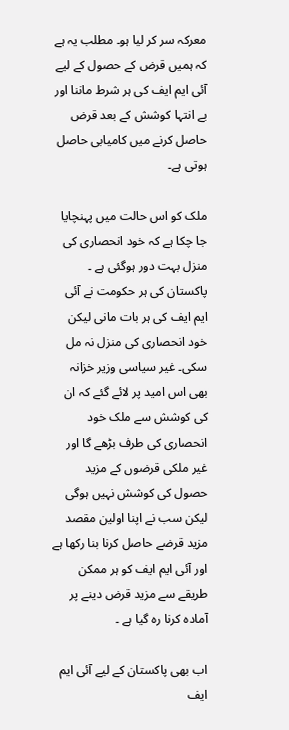معرکہ سر کر لیا ہو۔ مطلب یہ ہے کہ ہمیں قرض کے حصول کے لیے آئی ایم ایف کی ہر شرط ماننا اور بے انتہا کوشش کے بعد قرض حاصل کرنے میں کامیابی حاصل ہوتی ہے۔

ملک کو اس حالت میں پہنچایا جا چکا ہے کہ خود انحصاری کی منزل بہت دور ہوگئی ہے ۔ پاکستان کی ہر حکومت نے آئی ایم ایف کی ہر بات مانی لیکن خود انحصاری کی منزل نہ مل سکی۔ غیر سیاسی وزیر خزانہ بھی اس امید پر لائے گئے کہ ان کی کوشش سے ملک خود انحصاری کی طرف بڑھے گا اور غیر ملکی قرضوں کے مزید حصول کی کوشش نہیں ہوگی لیکن سب نے اپنا اولین مقصد مزید قرضے حاصل کرنا بنا رکھا ہے اور آئی ایم ایف کو ہر ممکن طریقے سے مزید قرض دینے پر آمادہ کرنا رہ گیا ہے ۔

اب بھی پاکستان کے لیے آئی ایم ایف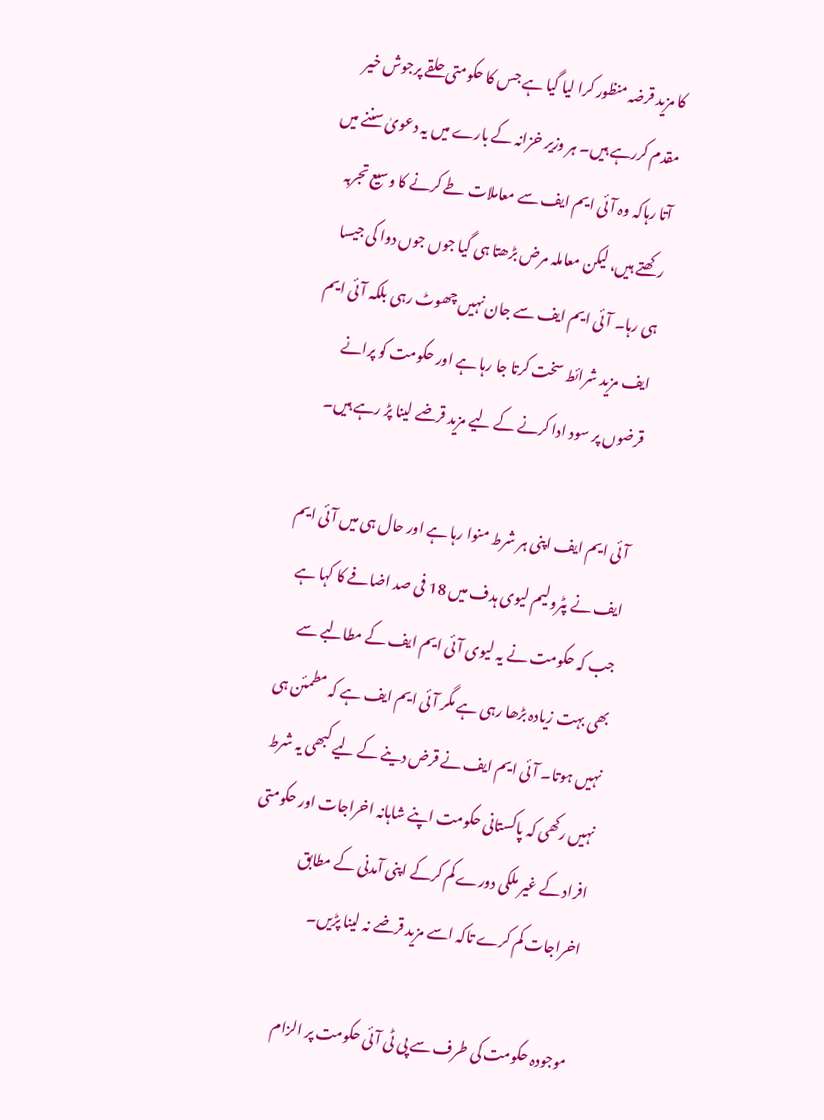کا مزید قرضہ منظور کرا لیا گیا ہے جس کا حکومتی حلقے پرجوش خیر مقدم کررہے ہیں۔ ہر وزیر خزانہ کے بارے میں یہ دعویٰ سننے میں آتا رہاکہ وہ آئی ایم ایف سے معاملات طے کرنے کا وسیع تجربہ رکھتے ہیں، لیکن معاملہ مرض بڑھتا ہی گیا جوں جوں دوا کی جیسا ہی رہا۔ آئی ایم ایف سے جان نہیں چھوٹ رہی بلکہ آئی ایم ایف مزید شرائط سخت کرتا جا رہا ہے اور حکومت کو پرانے قرضوں پر سود ادا کرنے کے لیے مزید قرضے لینا پڑ رہے ہیں۔

آئی ایم ایف اپنی ہر شرط منوا رہا ہے اور حال ہی میں آئی ایم ایف نے پٹرولیم لیوی ہدف میں 18 فی صد اضافے کا کہا ہے جب کہ حکومت نے یہ لیوی آئی ایم ایف کے مطالبے سے بھی بہت زیادہ بڑھا رہی ہے مگر آئی ایم ایف ہے کہ مطمئن ہی نہیں ہوتا۔ آئی ایم ایف نے قرض دینے کے لیے کبھی یہ شرط نہیں رکھی کہ پاکستانی حکومت اپنے شاہانہ اخراجات اور حکومتی افراد کے غیر ملکی دورے کم کرکے اپنی آمدنی کے مطابق اخراجات کم کرے تاکہ اسے مزید قرضے نہ لینا پڑیں۔

موجودہ حکومت کی طرف سے پی ٹی آئی حکومت پر الزام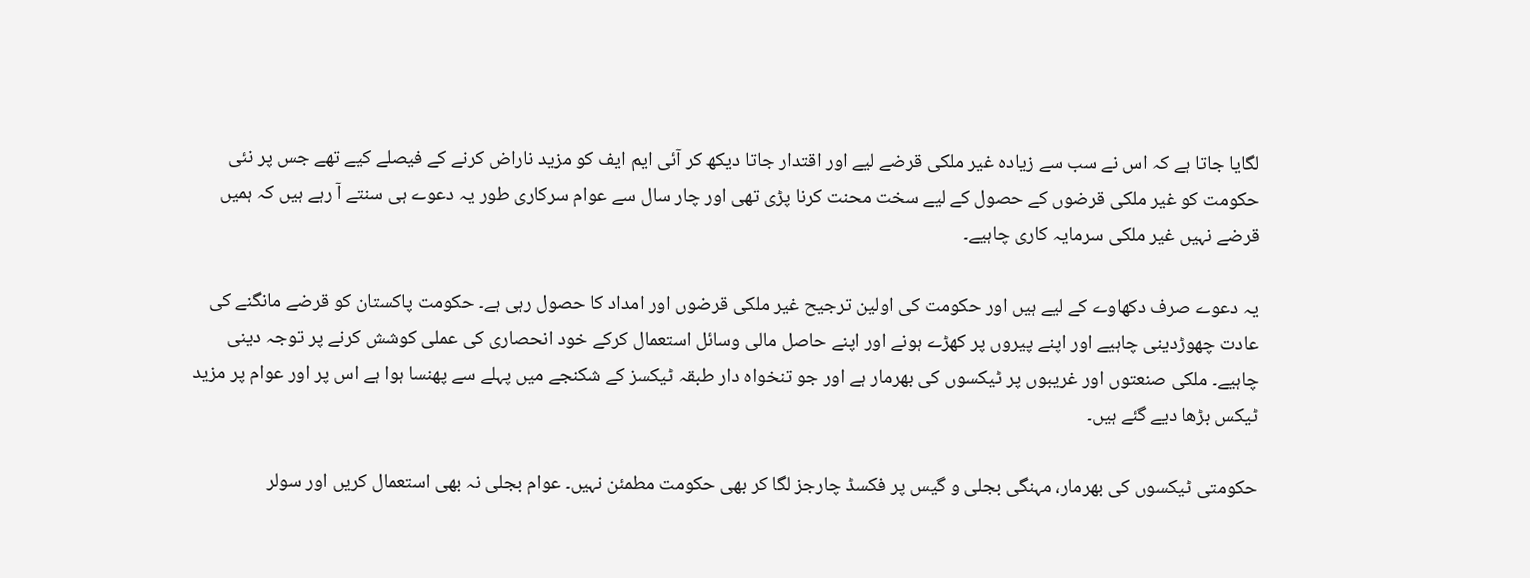لگایا جاتا ہے کہ اس نے سب سے زیادہ غیر ملکی قرضے لیے اور اقتدار جاتا دیکھ کر آئی ایم ایف کو مزید ناراض کرنے کے فیصلے کیے تھے جس پر نئی حکومت کو غیر ملکی قرضوں کے حصول کے لیے سخت محنت کرنا پڑی تھی اور چار سال سے عوام سرکاری طور یہ دعوے ہی سنتے آ رہے ہیں کہ ہمیں قرضے نہیں غیر ملکی سرمایہ کاری چاہیے۔

یہ دعوے صرف دکھاوے کے لیے ہیں اور حکومت کی اولین ترجیح غیر ملکی قرضوں اور امداد کا حصول رہی ہے۔ حکومت پاکستان کو قرضے مانگنے کی عادت چھوڑدینی چاہیے اور اپنے پیروں پر کھڑے ہونے اور اپنے حاصل مالی وسائل استعمال کرکے خود انحصاری کی عملی کوشش کرنے پر توجہ دینی چاہیے۔ ملکی صنعتوں اور غریبوں پر ٹیکسوں کی بھرمار ہے اور جو تنخواہ دار طبقہ ٹیکسز کے شکنجے میں پہلے سے پھنسا ہوا ہے اس پر اور عوام پر مزید ٹیکس بڑھا دیے گئے ہیں۔

حکومتی ٹیکسوں کی بھرمار، مہنگی بجلی و گیس پر فکسڈ چارجز لگا کر بھی حکومت مطمئن نہیں۔ عوام بجلی نہ بھی استعمال کریں اور سولر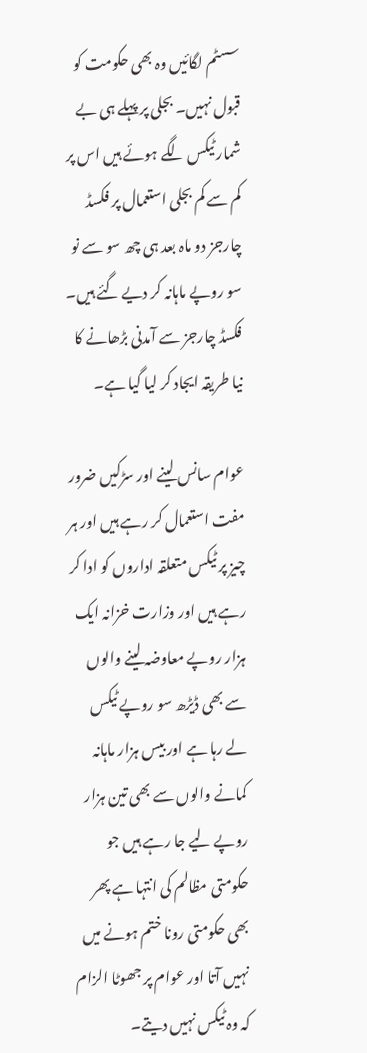سسٹم لگائیں وہ بھی حکومت کو قبول نہیں۔ بجلی پر پہلے ہی بے شمار ٹیکس لگے ہوئے ہیں اس پر کم سے کم بجلی استعمال پر فکسڈ چارجز دو ماہ بعد ہی چھ سو سے نو سو روپے ماہانہ کر دیے گئے ہیں۔ فکسڈ چارجز سے آمدنی بڑھانے کا نیا طریقہ ایجاد کر لیا گیا ہے۔

عوام سانس لینے اور سڑکیں ضرور مفت استعمال کر رہے ہیں اور ہر چیز پر ٹیکس متعلقہ اداروں کو ادا کر رہے ہیں اور وزارت خزانہ ایک ہزار روپے معاوضہ لینے والوں سے بھی ڈیڑھ سو روپے ٹیکس لے رہا ہے اور بیس ہزار ماہانہ کمانے والوں سے بھی تین ہزار روپے لیے جا رہے ہیں جو حکومتی مظالم کی انتہا ہے پھر بھی حکومتی رونا ختم ہونے میں نہیں آتا اور عوام پر جھوٹا الزام کہ وہ ٹیکس نہیں دیتے۔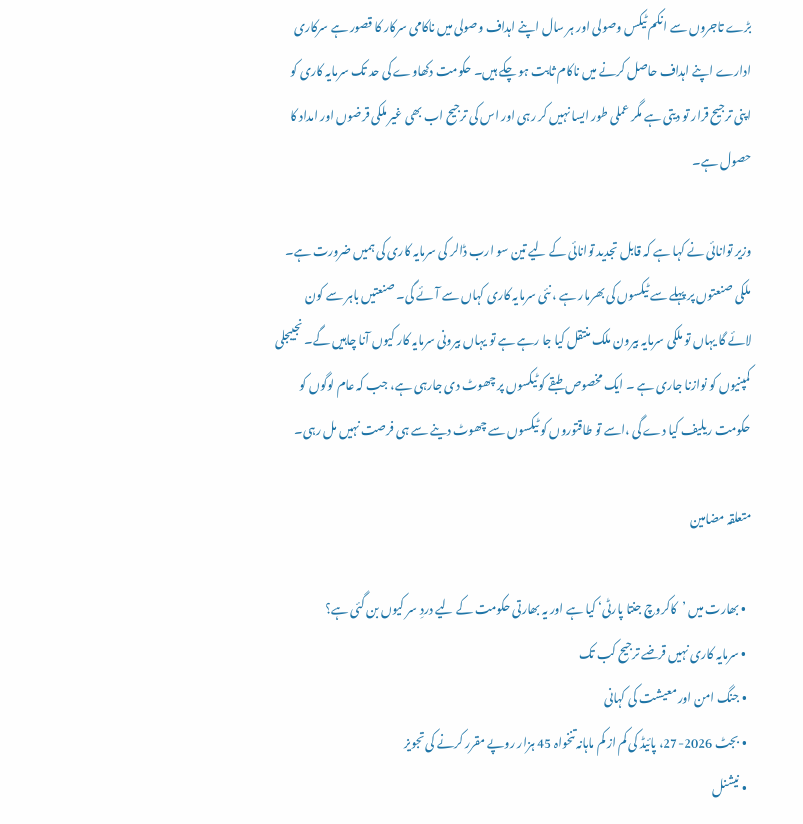بڑے تاجروں سے انکم ٹیکس وصولی اور ہر سال اپنے اہداف وصولی میں ناکامی سرکار کا قصور ہے سرکاری ادارے اپنے اہداف حاصل کرنے میں ناکام ثابت ہو چکے ہیں۔ حکومت دکھاوے کی حد تک سرمایہ کاری کو اپنی ترجیح قرار تو دیتی ہے مگر عملی طور ایسا نہیں کر رہی اور اس کی ترجیح اب بھی غیر ملکی قرضوں اور امداد کا حصول ہے۔

وزیر توانائی نے کہا ہے کہ قابل تجدید توانائی کے لیے تین سو ارب ڈالر کی سرمایہ کاری کی ہمیں ضرورت ہے۔ ملکی صنعتوں پر پہلے سے ٹیکسوں کی بھرمار ہے ، نئی سرمایہ کاری کہاں سے آئے گی۔ صنعتیں باہر سے کون لائے گا یہاں تو ملکی سرمایہ بیرون ملک منتقل کیا جا رہے ہے تو یہاں بیرونی سرمایہ کار کیوں آنا چاہیں گے۔ نجیبجلی کمپنیوں کو نوازنا جاری ہے ۔ ایک مخصوص طبقے کو ٹیکسوں پر چھوٹ دی جارہی ہے، جب کہ عام لوگوں کو حکومت ریلیف کیا دے گی ،اسے تو طاقتوروں کو ٹیکسوں سے چھوٹ دینے سے ہی فرصت نہیں مل رہی۔

متعلقہ مضامین

  • بھارت میں ’کاکروچ جنتا پارٹی‘ کیا ہے اور یہ بھارتی حکومت کے لیے دردِ سر کیوں بن گئی ہے؟
  • سرمایہ کاری نہیں قرضے ترجیح کب تک
  • جنگ امن اور معیشت کی کہانی
  • بجٹ 2026-27، پائیڈ کی کم از کم ماہانہ تنخواہ 45 ہزار روپے مقرر کرنے کی تجویز
  • نیشنل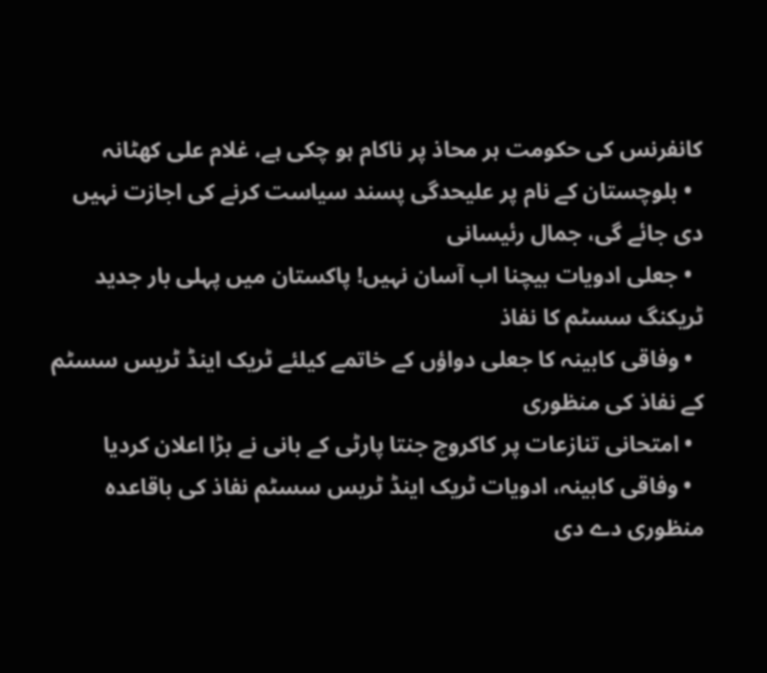کانفرنس کی حکومت ہر محاذ پر ناکام ہو چکی ہے، غلام علی کھٹانہ
  • بلوچستان کے نام پر علیحدگی پسند سیاست کرنے کی اجازت نہیں دی جائے گی، جمال رئیسانی
  • جعلی ادویات بیچنا اب آسان نہیں! پاکستان میں پہلی بار جدید ٹریکنگ سسٹم کا نفاذ
  • وفاقی کابینہ کا جعلی دواؤں کے خاتمے کیلئے ٹریک اینڈ ٹریس سسٹم کے نفاذ کی منظوری
  • امتحانی تنازعات پر کاکروچ جنتا پارٹی کے بانی نے بڑا اعلان کردیا
  • وفاقی کابینہ، ادویات ٹریک اینڈ ٹریس سسٹم نفاذ کی باقاعدہ منظوری دے دی